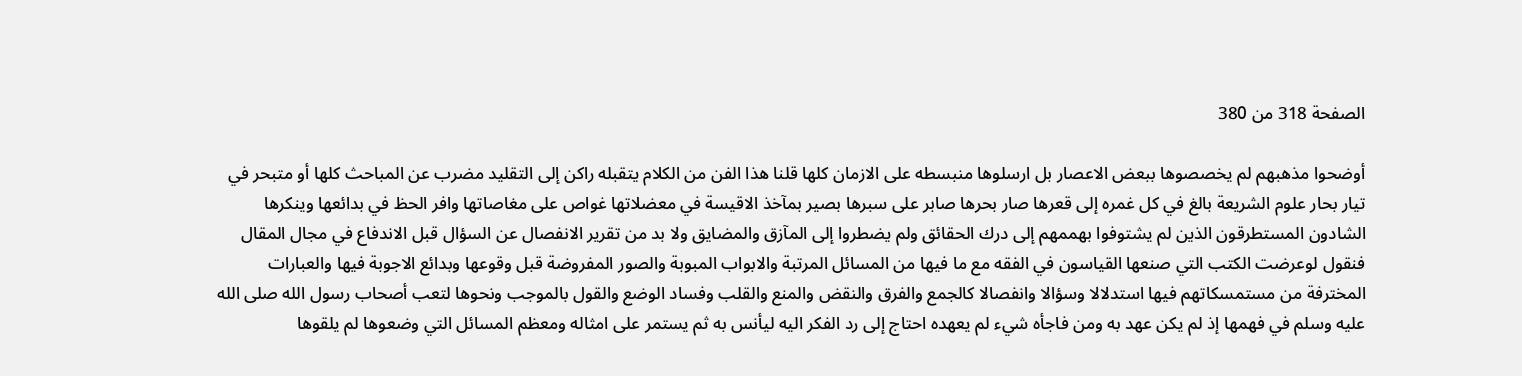الصفحة 318 من 380

أوضحوا مذهبهم لم يخصصوها ببعض الاعصار بل ارسلوها منبسطه على الازمان كلها قلنا هذا الفن من الكلام يتقبله راكن إلى التقليد مضرب عن المباحث كلها أو متبحر في تيار بحار علوم الشريعة بالغ في كل غمره إلى قعرها صار بحرها صابر على سبرها بصير بمآخذ الاقيسة في معضلاتها غواص على مغاصاتها وافر الحظ في بدائعها وينكرها الشادون المستطرقون الذين لم يشتوفوا بهممهم إلى درك الحقائق ولم يضطروا إلى المآزق والمضايق ولا بد من تقرير الانفصال عن السؤال قبل الاندفاع في مجال المقال فنقول لوعرضت الكتب التي صنعها القياسون في الفقه مع ما فيها من المسائل المرتبة والابواب المبوبة والصور المفروضة قبل وقوعها وبدائع الاجوبة فيها والعبارات المخترفة من مستمسكاتهم فيها استدلالا وسؤالا وانفصالا كالجمع والفرق والنقض والمنع والقلب وفساد الوضع والقول بالموجب ونحوها لتعب أصحاب رسول الله صلى الله عليه وسلم في فهمها إذ لم يكن عهد به ومن فاجأه شيء لم يعهده احتاج إلى رد الفكر اليه ليأنس به ثم يستمر على امثاله ومعظم المسائل التي وضعوها لم يلقوها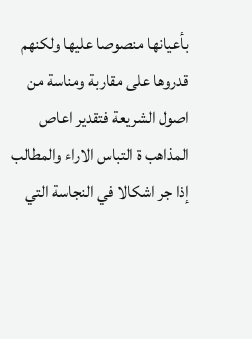بأعيانها منصوصا عليها ولكنهم قدروها على مقاربة ومناسة من اصول الشريعة فتقدير اعاص المذاهب ة التباس الاراء والمطالب إذا جر اشكالا في النجاسة التي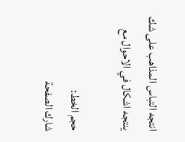انتجه التباس المذاهب على شك ينتجه اشكال في الاحوال مع

حجم الخط:
شارك الصفحة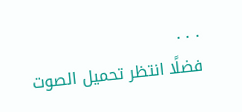. . .
فضلًا انتظر تحميل الصوت